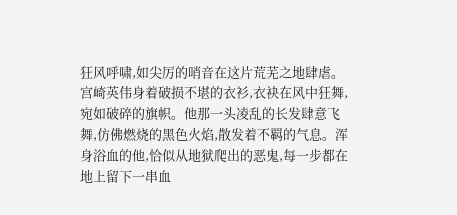狂风呼啸,如尖厉的哨音在这片荒芜之地肆虐。宫崎英伟身着破损不堪的衣衫,衣袂在风中狂舞,宛如破碎的旗帜。他那一头凌乱的长发肆意飞舞,仿佛燃烧的黑色火焰,散发着不羁的气息。浑身浴血的他,恰似从地狱爬出的恶鬼,每一步都在地上留下一串血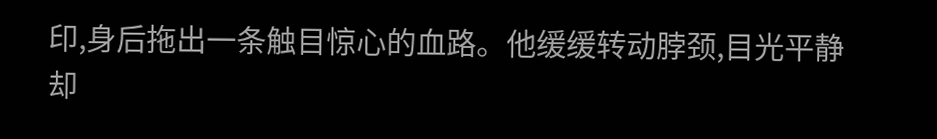印,身后拖出一条触目惊心的血路。他缓缓转动脖颈,目光平静却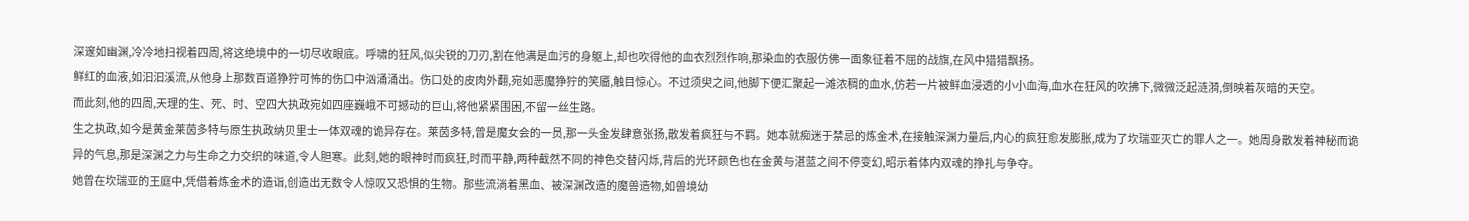深邃如幽渊,冷冷地扫视着四周,将这绝境中的一切尽收眼底。呼啸的狂风,似尖锐的刀刃,割在他满是血污的身躯上,却也吹得他的血衣烈烈作响,那染血的衣服仿佛一面象征着不屈的战旗,在风中猎猎飘扬。
鲜红的血液,如汩汩溪流,从他身上那数百道狰狞可怖的伤口中汹涌涌出。伤口处的皮肉外翻,宛如恶魔狰狞的笑靥,触目惊心。不过须臾之间,他脚下便汇聚起一滩浓稠的血水,仿若一片被鲜血浸透的小小血海,血水在狂风的吹拂下,微微泛起涟漪,倒映着灰暗的天空。
而此刻,他的四周,天理的生、死、时、空四大执政宛如四座巍峨不可撼动的巨山,将他紧紧围困,不留一丝生路。
生之执政,如今是黄金莱茵多特与原生执政纳贝里士一体双魂的诡异存在。莱茵多特,曾是魔女会的一员,那一头金发肆意张扬,散发着疯狂与不羁。她本就痴迷于禁忌的炼金术,在接触深渊力量后,内心的疯狂愈发膨胀,成为了坎瑞亚灭亡的罪人之一。她周身散发着神秘而诡异的气息,那是深渊之力与生命之力交织的味道,令人胆寒。此刻,她的眼神时而疯狂,时而平静,两种截然不同的神色交替闪烁,背后的光环颜色也在金黄与湛蓝之间不停变幻,昭示着体内双魂的挣扎与争夺。
她曾在坎瑞亚的王庭中,凭借着炼金术的造诣,创造出无数令人惊叹又恐惧的生物。那些流淌着黑血、被深渊改造的魔兽造物,如兽境幼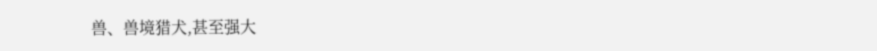兽、兽境猎犬,甚至强大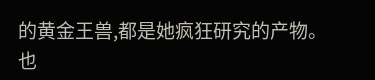的黄金王兽,都是她疯狂研究的产物。也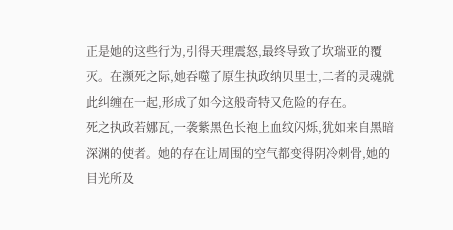正是她的这些行为,引得天理震怒,最终导致了坎瑞亚的覆灭。在濒死之际,她吞噬了原生执政纳贝里士,二者的灵魂就此纠缠在一起,形成了如今这般奇特又危险的存在。
死之执政若娜瓦,一袭紫黑色长袍上血纹闪烁,犹如来自黑暗深渊的使者。她的存在让周围的空气都变得阴冷刺骨,她的目光所及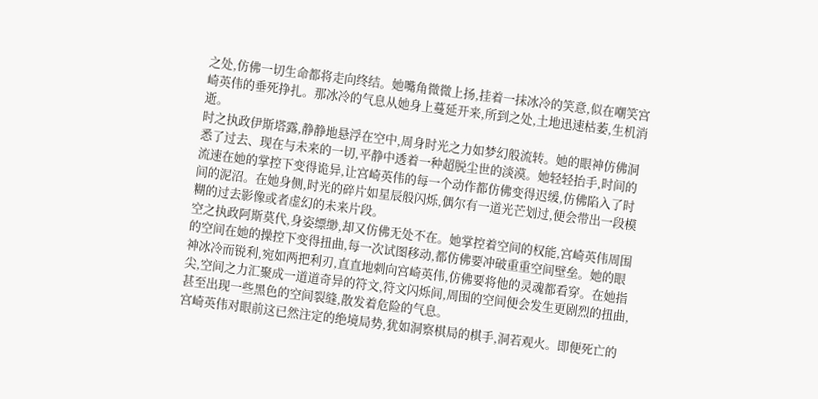之处,仿佛一切生命都将走向终结。她嘴角微微上扬,挂着一抹冰冷的笑意,似在嘲笑宫崎英伟的垂死挣扎。那冰冷的气息从她身上蔓延开来,所到之处,土地迅速枯萎,生机消逝。
时之执政伊斯塔露,静静地悬浮在空中,周身时光之力如梦幻般流转。她的眼神仿佛洞悉了过去、现在与未来的一切,平静中透着一种超脱尘世的淡漠。她轻轻抬手,时间的流速在她的掌控下变得诡异,让宫崎英伟的每一个动作都仿佛变得迟缓,仿佛陷入了时间的泥沼。在她身侧,时光的碎片如星辰般闪烁,偶尔有一道光芒划过,便会带出一段模糊的过去影像或者虚幻的未来片段。
空之执政阿斯莫代,身姿缥缈,却又仿佛无处不在。她掌控着空间的权能,宫崎英伟周围的空间在她的操控下变得扭曲,每一次试图移动,都仿佛要冲破重重空间壁垒。她的眼神冰冷而锐利,宛如两把利刃,直直地刺向宫崎英伟,仿佛要将他的灵魂都看穿。在她指尖,空间之力汇聚成一道道奇异的符文,符文闪烁间,周围的空间便会发生更剧烈的扭曲,甚至出现一些黑色的空间裂缝,散发着危险的气息。
宫崎英伟对眼前这已然注定的绝境局势,犹如洞察棋局的棋手,洞若观火。即便死亡的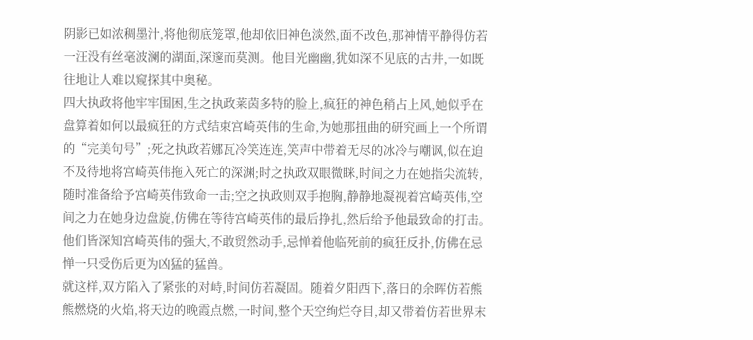阴影已如浓稠墨汁,将他彻底笼罩,他却依旧神色淡然,面不改色,那神情平静得仿若一汪没有丝毫波澜的湖面,深邃而莫测。他目光幽幽,犹如深不见底的古井,一如既往地让人难以窥探其中奥秘。
四大执政将他牢牢围困,生之执政莱茵多特的脸上,疯狂的神色稍占上风,她似乎在盘算着如何以最疯狂的方式结束宫崎英伟的生命,为她那扭曲的研究画上一个所谓的“完美句号”;死之执政若娜瓦冷笑连连,笑声中带着无尽的冰冷与嘲讽,似在迫不及待地将宫崎英伟拖入死亡的深渊;时之执政双眼微眯,时间之力在她指尖流转,随时准备给予宫崎英伟致命一击;空之执政则双手抱胸,静静地凝视着宫崎英伟,空间之力在她身边盘旋,仿佛在等待宫崎英伟的最后挣扎,然后给予他最致命的打击。他们皆深知宫崎英伟的强大,不敢贸然动手,忌惮着他临死前的疯狂反扑,仿佛在忌惮一只受伤后更为凶猛的猛兽。
就这样,双方陷入了紧张的对峙,时间仿若凝固。随着夕阳西下,落日的余晖仿若熊熊燃烧的火焰,将天边的晚霞点燃,一时间,整个天空绚烂夺目,却又带着仿若世界末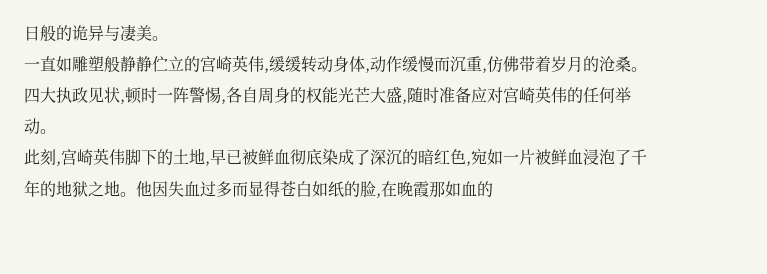日般的诡异与凄美。
一直如雕塑般静静伫立的宫崎英伟,缓缓转动身体,动作缓慢而沉重,仿佛带着岁月的沧桑。四大执政见状,顿时一阵警惕,各自周身的权能光芒大盛,随时准备应对宫崎英伟的任何举动。
此刻,宫崎英伟脚下的土地,早已被鲜血彻底染成了深沉的暗红色,宛如一片被鲜血浸泡了千年的地狱之地。他因失血过多而显得苍白如纸的脸,在晚霞那如血的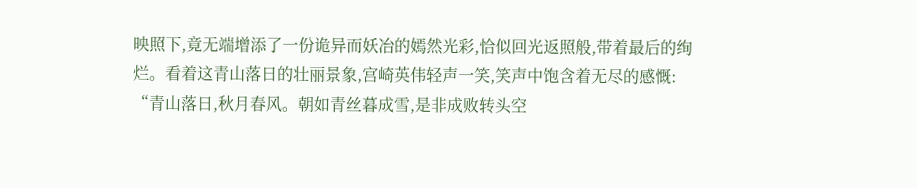映照下,竟无端增添了一份诡异而妖冶的嫣然光彩,恰似回光返照般,带着最后的绚烂。看着这青山落日的壮丽景象,宫崎英伟轻声一笑,笑声中饱含着无尽的感慨:
“青山落日,秋月春风。朝如青丝暮成雪,是非成败转头空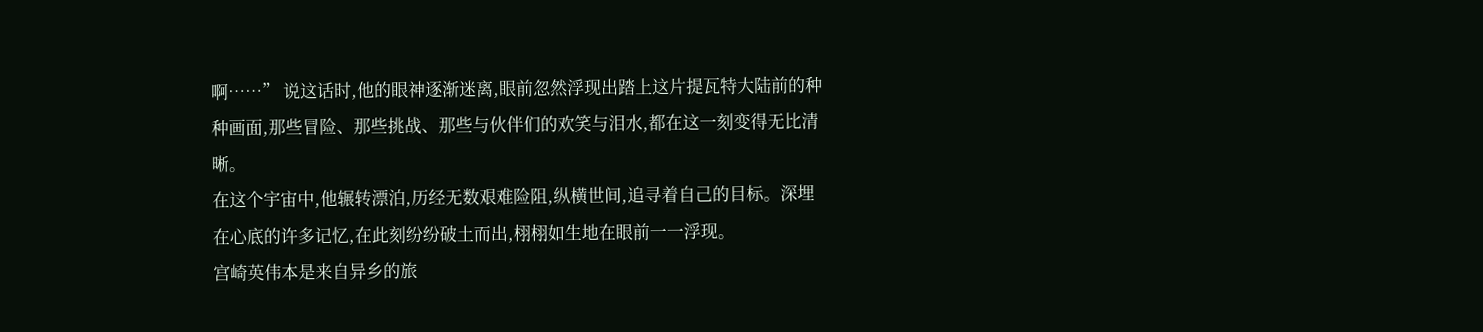啊……” 说这话时,他的眼神逐渐迷离,眼前忽然浮现出踏上这片提瓦特大陆前的种种画面,那些冒险、那些挑战、那些与伙伴们的欢笑与泪水,都在这一刻变得无比清晰。
在这个宇宙中,他辗转漂泊,历经无数艰难险阻,纵横世间,追寻着自己的目标。深埋在心底的许多记忆,在此刻纷纷破土而出,栩栩如生地在眼前一一浮现。
宫崎英伟本是来自异乡的旅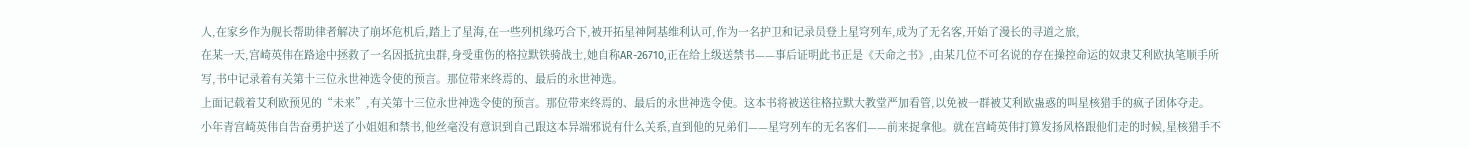人,在家乡作为舰长帮助律者解决了崩坏危机后,踏上了星海,在一些列机缘巧合下,被开拓星神阿基维利认可,作为一名护卫和记录员登上星穹列车,成为了无名客,开始了漫长的寻道之旅,
在某一天,宫崎英伟在路途中拯救了一名因抵抗虫群,身受重伤的格拉默铁骑战士,她自称AR-26710,正在给上级送禁书——事后证明此书正是《天命之书》,由某几位不可名说的存在操控命运的奴隶艾利欧执笔顺手所写,书中记录着有关第十三位永世神选令使的预言。那位带来终焉的、最后的永世神选。
上面记载着艾利欧预见的“未来”,有关第十三位永世神选令使的预言。那位带来终焉的、最后的永世神选令使。这本书将被送往格拉默大教堂严加看管,以免被一群被艾利欧蛊惑的叫星核猎手的疯子团体夺走。
小年青宫崎英伟自告奋勇护送了小姐姐和禁书,他丝毫没有意识到自己跟这本异端邪说有什么关系,直到他的兄弟们——星穹列车的无名客们——前来捉拿他。就在宫崎英伟打算发扬风格跟他们走的时候,星核猎手不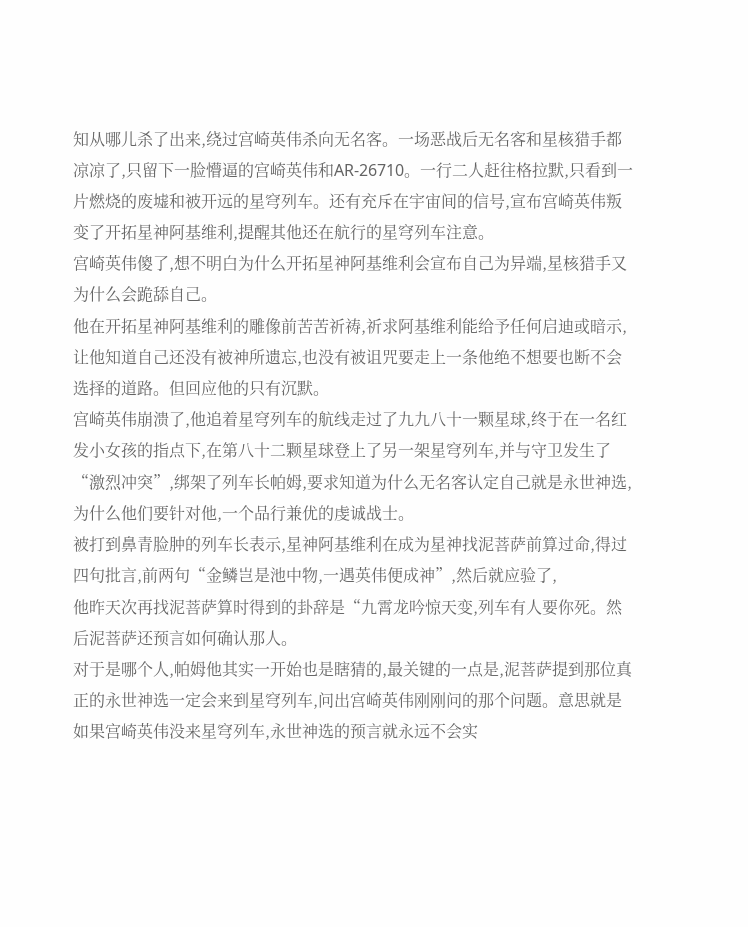知从哪儿杀了出来,绕过宫崎英伟杀向无名客。一场恶战后无名客和星核猎手都凉凉了,只留下一脸懵逼的宫崎英伟和AR-26710。一行二人赶往格拉默,只看到一片燃烧的废墟和被开远的星穹列车。还有充斥在宇宙间的信号,宣布宫崎英伟叛变了开拓星神阿基维利,提醒其他还在航行的星穹列车注意。
宫崎英伟傻了,想不明白为什么开拓星神阿基维利会宣布自己为异端,星核猎手又为什么会跪舔自己。
他在开拓星神阿基维利的雕像前苦苦祈祷,祈求阿基维利能给予任何启迪或暗示,让他知道自己还没有被神所遗忘,也没有被诅咒要走上一条他绝不想要也断不会选择的道路。但回应他的只有沉默。
宫崎英伟崩溃了,他追着星穹列车的航线走过了九九八十一颗星球,终于在一名红发小女孩的指点下,在第八十二颗星球登上了另一架星穹列车,并与守卫发生了“激烈冲突”,绑架了列车长帕姆,要求知道为什么无名客认定自己就是永世神选,为什么他们要针对他,一个品行兼优的虔诚战士。
被打到鼻青脸肿的列车长表示,星神阿基维利在成为星神找泥菩萨前算过命,得过四句批言,前两句“金鳞岂是池中物,一遇英伟便成神”,然后就应验了,
他昨天次再找泥菩萨算时得到的卦辞是“九霄龙吟惊天变,列车有人要你死。然后泥菩萨还预言如何确认那人。
对于是哪个人,帕姆他其实一开始也是瞎猜的,最关键的一点是,泥菩萨提到那位真正的永世神选一定会来到星穹列车,问出宫崎英伟刚刚问的那个问题。意思就是如果宫崎英伟没来星穹列车,永世神选的预言就永远不会实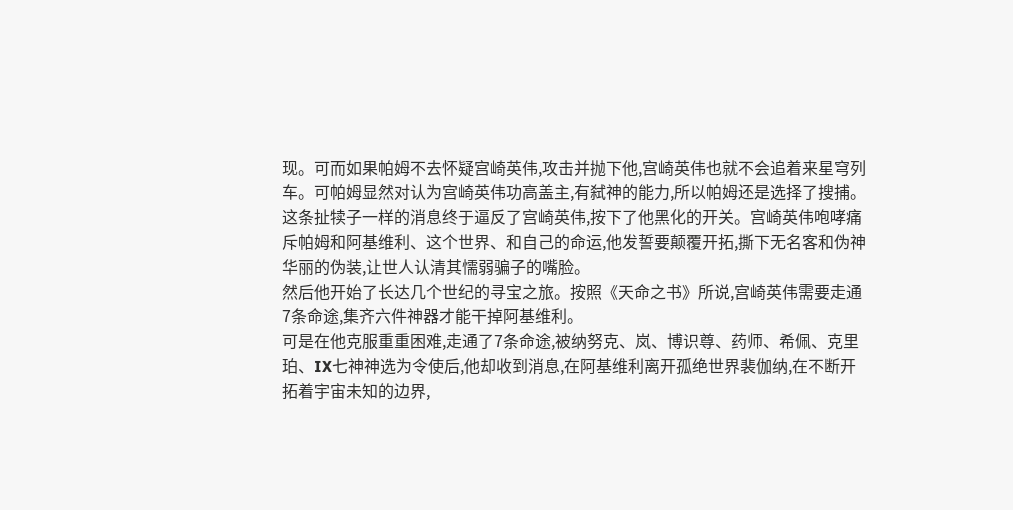现。可而如果帕姆不去怀疑宫崎英伟,攻击并抛下他,宫崎英伟也就不会追着来星穹列车。可帕姆显然对认为宫崎英伟功高盖主,有弑神的能力,所以帕姆还是选择了搜捕。
这条扯犊子一样的消息终于逼反了宫崎英伟,按下了他黑化的开关。宫崎英伟咆哮痛斥帕姆和阿基维利、这个世界、和自己的命运,他发誓要颠覆开拓,撕下无名客和伪神华丽的伪装,让世人认清其懦弱骗子的嘴脸。
然后他开始了长达几个世纪的寻宝之旅。按照《天命之书》所说,宫崎英伟需要走通7条命途,集齐六件神器才能干掉阿基维利。
可是在他克服重重困难,走通了7条命途,被纳努克、岚、博识尊、药师、希佩、克里珀、IX七神神选为令使后,他却收到消息,在阿基维利离开孤绝世界裴伽纳,在不断开拓着宇宙未知的边界,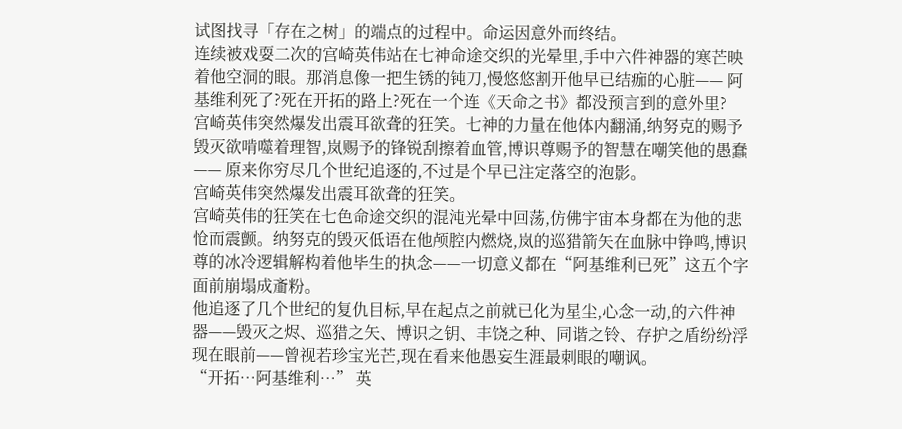试图找寻「存在之树」的端点的过程中。命运因意外而终结。
连续被戏耍二次的宫崎英伟站在七神命途交织的光晕里,手中六件神器的寒芒映着他空洞的眼。那消息像一把生锈的钝刀,慢悠悠割开他早已结痂的心脏—— 阿基维利死了?死在开拓的路上?死在一个连《天命之书》都没预言到的意外里?
宫崎英伟突然爆发出震耳欲聋的狂笑。七神的力量在他体内翻涌,纳努克的赐予毁灭欲啃噬着理智,岚赐予的锋锐刮擦着血管,博识尊赐予的智慧在嘲笑他的愚蠢—— 原来你穷尽几个世纪追逐的,不过是个早已注定落空的泡影。
宫崎英伟突然爆发出震耳欲聋的狂笑。
宫崎英伟的狂笑在七色命途交织的混沌光晕中回荡,仿佛宇宙本身都在为他的悲怆而震颤。纳努克的毁灭低语在他颅腔内燃烧,岚的巡猎箭矢在血脉中铮鸣,博识尊的冰冷逻辑解构着他毕生的执念——一切意义都在“阿基维利已死”这五个字面前崩塌成齑粉。
他追逐了几个世纪的复仇目标,早在起点之前就已化为星尘,心念一动,的六件神器——毁灭之烬、巡猎之矢、博识之钥、丰饶之种、同谐之铃、存护之盾纷纷浮现在眼前——曾视若珍宝光芒,现在看来他愚妄生涯最刺眼的嘲讽。
“开拓…阿基维利…” 英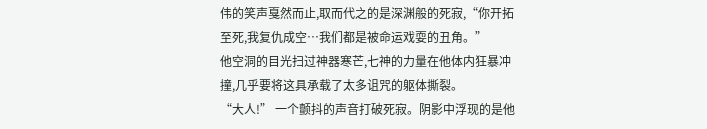伟的笑声戛然而止,取而代之的是深渊般的死寂,“你开拓至死,我复仇成空…我们都是被命运戏耍的丑角。”
他空洞的目光扫过神器寒芒,七神的力量在他体内狂暴冲撞,几乎要将这具承载了太多诅咒的躯体撕裂。
“大人!” 一个颤抖的声音打破死寂。阴影中浮现的是他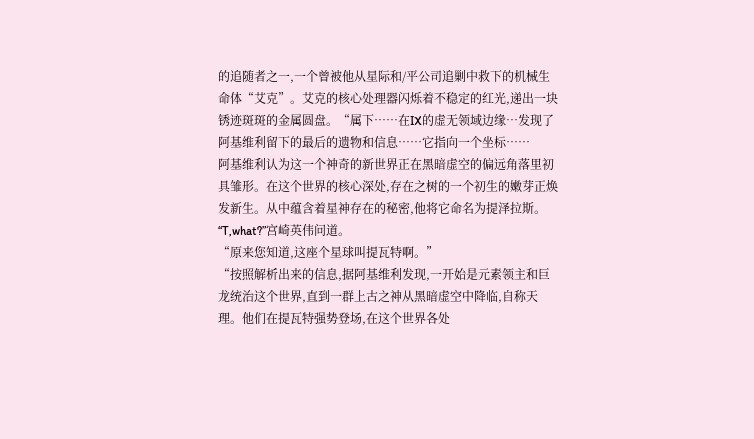的追随者之一,一个曾被他从星际和/平公司追剿中救下的机械生命体“艾克”。艾克的核心处理器闪烁着不稳定的红光,递出一块锈迹斑斑的金属圆盘。“属下……在IX的虚无领域边缘…发现了阿基维利留下的最后的遗物和信息……它指向一个坐标……
阿基维利认为这一个神奇的新世界正在黑暗虚空的偏远角落里初具雏形。在这个世界的核心深处,存在之树的一个初生的嫩芽正焕发新生。从中蕴含着星神存在的秘密,他将它命名为提泽拉斯。
“T,what?”宫崎英伟问道。
“原来您知道,这座个星球叫提瓦特啊。”
“按照解析出来的信息,据阿基维利发现,一开始是元素领主和巨龙统治这个世界,直到一群上古之神从黑暗虚空中降临,自称天理。他们在提瓦特强势登场,在这个世界各处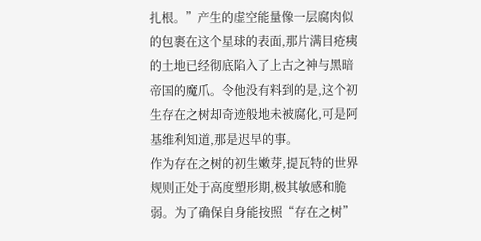扎根。”产生的虚空能量像一层腐肉似的包裹在这个星球的表面,那片满目疮痍的土地已经彻底陷入了上古之神与黑暗帝国的魔爪。令他没有料到的是,这个初生存在之树却奇迹般地未被腐化,可是阿基维利知道,那是迟早的事。
作为存在之树的初生嫩芽,提瓦特的世界规则正处于高度塑形期,极其敏感和脆弱。为了确保自身能按照“存在之树”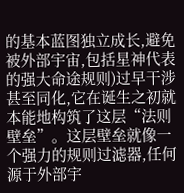的基本蓝图独立成长,避免被外部宇宙,包括星神代表的强大命途规则)过早干涉甚至同化,它在诞生之初就本能地构筑了这层“法则壁垒”。这层壁垒就像一个强力的规则过滤器,任何源于外部宇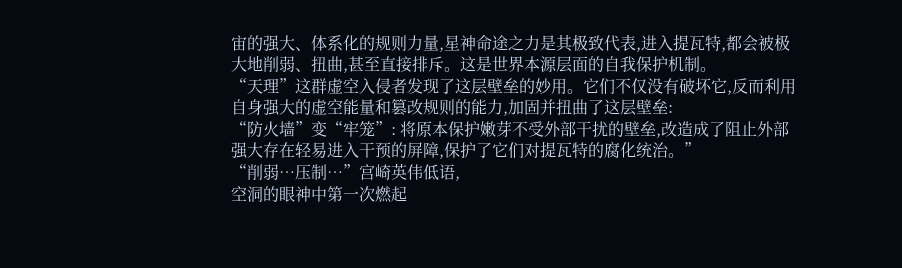宙的强大、体系化的规则力量,星神命途之力是其极致代表,进入提瓦特,都会被极大地削弱、扭曲,甚至直接排斥。这是世界本源层面的自我保护机制。
“天理”这群虚空入侵者发现了这层壁垒的妙用。它们不仅没有破坏它,反而利用自身强大的虚空能量和篡改规则的能力,加固并扭曲了这层壁垒:
“防火墙”变“牢笼”: 将原本保护嫩芽不受外部干扰的壁垒,改造成了阻止外部强大存在轻易进入干预的屏障,保护了它们对提瓦特的腐化统治。”
“削弱…压制…”宫崎英伟低语,
空洞的眼神中第一次燃起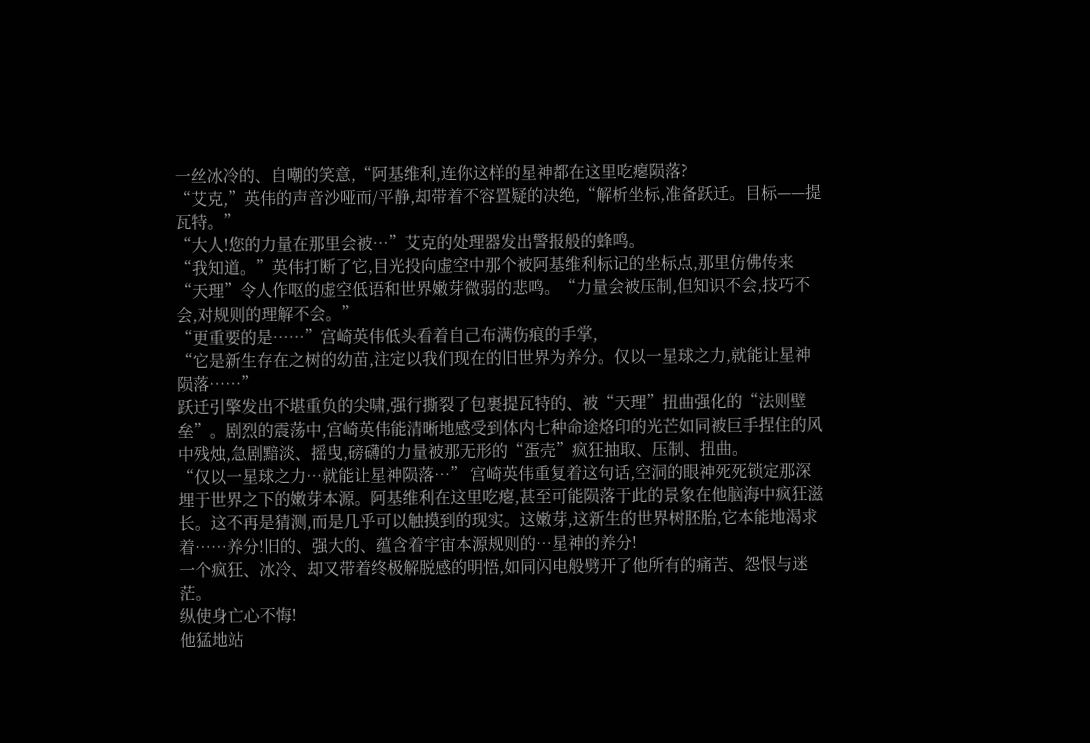一丝冰冷的、自嘲的笑意,“阿基维利,连你这样的星神都在这里吃瘪陨落?
“艾克,”英伟的声音沙哑而/平静,却带着不容置疑的决绝,“解析坐标,准备跃迁。目标——提瓦特。”
“大人!您的力量在那里会被…”艾克的处理器发出警报般的蜂鸣。
“我知道。”英伟打断了它,目光投向虚空中那个被阿基维利标记的坐标点,那里仿佛传来“天理”令人作呕的虚空低语和世界嫩芽微弱的悲鸣。“力量会被压制,但知识不会,技巧不会,对规则的理解不会。”
“更重要的是……”宫崎英伟低头看着自己布满伤痕的手掌,
“它是新生存在之树的幼苗,注定以我们现在的旧世界为养分。仅以一星球之力,就能让星神陨落……”
跃迁引擎发出不堪重负的尖啸,强行撕裂了包裹提瓦特的、被“天理”扭曲强化的“法则壁垒”。剧烈的震荡中,宫崎英伟能清晰地感受到体内七种命途烙印的光芒如同被巨手捏住的风中残烛,急剧黯淡、摇曳,磅礴的力量被那无形的“蛋壳”疯狂抽取、压制、扭曲。
“仅以一星球之力…就能让星神陨落…” 宫崎英伟重复着这句话,空洞的眼神死死锁定那深埋于世界之下的嫩芽本源。阿基维利在这里吃瘪,甚至可能陨落于此的景象在他脑海中疯狂滋长。这不再是猜测,而是几乎可以触摸到的现实。这嫩芽,这新生的世界树胚胎,它本能地渴求着……养分!旧的、强大的、蕴含着宇宙本源规则的…星神的养分!
一个疯狂、冰冷、却又带着终极解脱感的明悟,如同闪电般劈开了他所有的痛苦、怨恨与迷茫。
纵使身亡心不悔!
他猛地站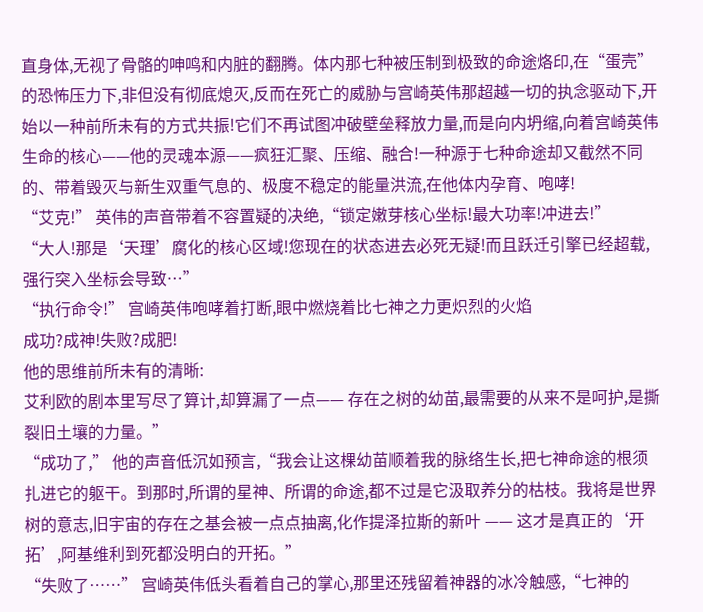直身体,无视了骨骼的呻鸣和内脏的翻腾。体内那七种被压制到极致的命途烙印,在“蛋壳”的恐怖压力下,非但没有彻底熄灭,反而在死亡的威胁与宫崎英伟那超越一切的执念驱动下,开始以一种前所未有的方式共振!它们不再试图冲破壁垒释放力量,而是向内坍缩,向着宫崎英伟生命的核心——他的灵魂本源——疯狂汇聚、压缩、融合!一种源于七种命途却又截然不同的、带着毁灭与新生双重气息的、极度不稳定的能量洪流,在他体内孕育、咆哮!
“艾克!” 英伟的声音带着不容置疑的决绝,“锁定嫩芽核心坐标!最大功率!冲进去!”
“大人!那是‘天理’腐化的核心区域!您现在的状态进去必死无疑!而且跃迁引擎已经超载,强行突入坐标会导致…”
“执行命令!” 宫崎英伟咆哮着打断,眼中燃烧着比七神之力更炽烈的火焰
成功?成神!失败?成肥!
他的思维前所未有的清晰:
艾利欧的剧本里写尽了算计,却算漏了一点—— 存在之树的幼苗,最需要的从来不是呵护,是撕裂旧土壤的力量。”
“成功了,” 他的声音低沉如预言,“我会让这棵幼苗顺着我的脉络生长,把七神命途的根须扎进它的躯干。到那时,所谓的星神、所谓的命途,都不过是它汲取养分的枯枝。我将是世界树的意志,旧宇宙的存在之基会被一点点抽离,化作提泽拉斯的新叶 —— 这才是真正的‘开拓’,阿基维利到死都没明白的开拓。”
“失败了……” 宫崎英伟低头看着自己的掌心,那里还残留着神器的冰冷触感,“七神的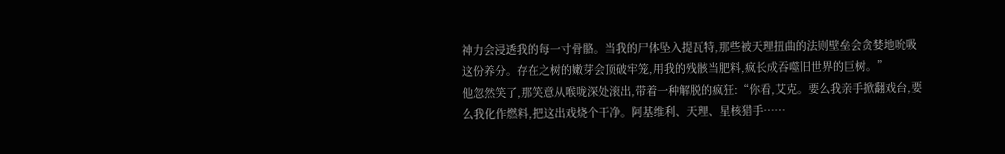神力会浸透我的每一寸骨骼。当我的尸体坠入提瓦特,那些被天理扭曲的法则壁垒会贪婪地吮吸这份养分。存在之树的嫩芽会顶破牢笼,用我的残骸当肥料,疯长成吞噬旧世界的巨树。”
他忽然笑了,那笑意从喉咙深处滚出,带着一种解脱的疯狂:“你看,艾克。要么我亲手掀翻戏台,要么我化作燃料,把这出戏烧个干净。阿基维利、天理、星核猎手……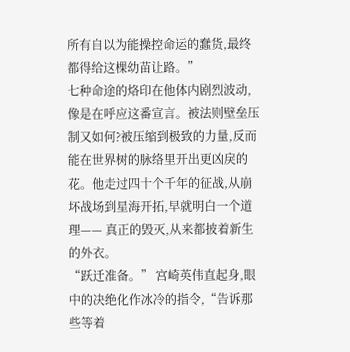所有自以为能操控命运的蠢货,最终都得给这棵幼苗让路。”
七种命途的烙印在他体内剧烈波动,像是在呼应这番宣言。被法则壁垒压制又如何?被压缩到极致的力量,反而能在世界树的脉络里开出更凶戾的花。他走过四十个千年的征战,从崩坏战场到星海开拓,早就明白一个道理—— 真正的毁灭,从来都披着新生的外衣。
“跃迁准备。” 宫崎英伟直起身,眼中的决绝化作冰冷的指令,“告诉那些等着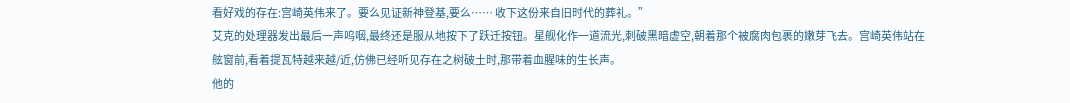看好戏的存在:宫崎英伟来了。要么见证新神登基,要么…… 收下这份来自旧时代的葬礼。”
艾克的处理器发出最后一声呜咽,最终还是服从地按下了跃迁按钮。星舰化作一道流光,刺破黑暗虚空,朝着那个被腐肉包裹的嫩芽飞去。宫崎英伟站在舷窗前,看着提瓦特越来越/近,仿佛已经听见存在之树破土时,那带着血腥味的生长声。
他的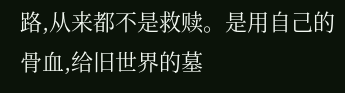路,从来都不是救赎。是用自己的骨血,给旧世界的墓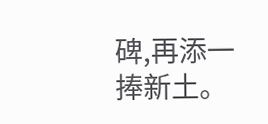碑,再添一捧新土。